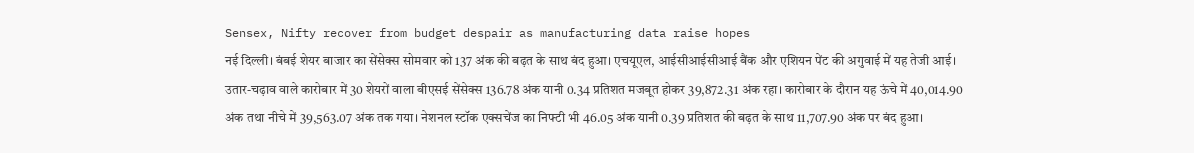Sensex, Nifty recover from budget despair as manufacturing data raise hopes
नई दिल्ली। बंबई शेयर बाजार का सेंसेक्स सोमवार को 137 अंक की बढ़त के साथ बंद हुआ। एचयूएल, आईसीआईसीआई बैंक और एशियन पेंट की अगुवाई में यह तेजी आई। उतार-चढ़ाव वाले कारोबार में 30 शेयरों वाला बीएसई सेंसेक्स 136.78 अंक यानी 0.34 प्रतिशत मजबूत होकर 39,872.31 अंक रहा। कारोबार के दौरान यह ऊंचे में 40,014.90 अंक तथा नीचे में 39,563.07 अंक तक गया। नेशनल स्टॉक एक्सचेंज का निफ्टी भी 46.05 अंक यानी 0.39 प्रतिशत की बढ़त के साथ 11,707.90 अंक पर बंद हुआ।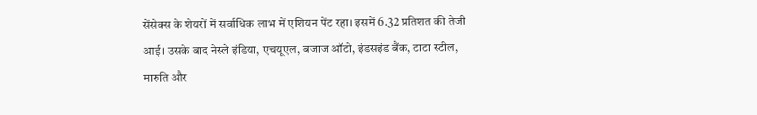सेंसेक्स के शेयरों में सर्वाधिक लाभ में एशियन पेंट रहा। इसमें 6.32 प्रतिशत की तेजी आई। उसके बाद नेस्ले इंडिया, एचयूएल, बजाज ऑटो, इंडसइंड बैंक, टाटा स्टील, मारुति और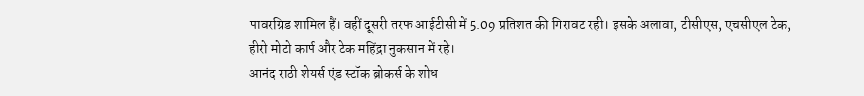पावरग्रिड शामिल हैं। वहीं दूसरी तरफ आईटीसी में 5.09 प्रतिशत की गिरावट रही। इसके अलावा, टीसीएस, एचसीएल टेक, हीरो मोटो कार्प और टेक महिंद्रा नुकसान में रहे।
आनंद राठी शेयर्स एंड स्टॉक ब्रोकर्स के शोध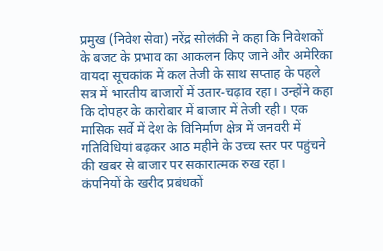प्रमुख (निवेश सेवा) नरेंद्र सोलंकी ने कहा कि निवेशकों के बजट के प्रभाव का आकलन किए जाने और अमेरिका वायदा सूचकांक में कल तेजी के साथ सप्ताह के पहले सत्र में भारतीय बाजारों में उतार-चढ़ाव रहा। उन्होंने कहा कि दोपहर के कारोबार में बाजार में तेजी रही। एक मासिक सर्वे में देश के विनिर्माण क्षेत्र में जनवरी में गतिविधियां बढ़कर आठ महीने के उच्च स्तर पर पहुंचने की खबर से बाजार पर सकारात्मक रुख रहा।
कंपनियों के खरीद प्रबंधकों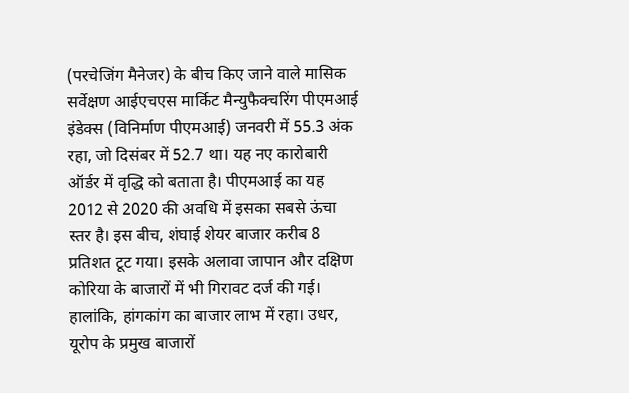(परचेजिंग मैनेजर) के बीच किए जाने वाले मासिक सर्वेक्षण आईएचएस मार्किट मैन्युफैक्चरिंग पीएमआई इंडेक्स (विनिर्माण पीएमआई) जनवरी में 55.3 अंक रहा, जो दिसंबर में 52.7 था। यह नए कारोबारी ऑर्डर में वृद्धि को बताता है। पीएमआई का यह 2012 से 2020 की अवधि में इसका सबसे ऊंचा स्तर है। इस बीच, शंघाई शेयर बाजार करीब 8 प्रतिशत टूट गया। इसके अलावा जापान और दक्षिण कोरिया के बाजारों में भी गिरावट दर्ज की गई। हालांकि, हांगकांग का बाजार लाभ में रहा। उधर, यूरोप के प्रमुख बाजारों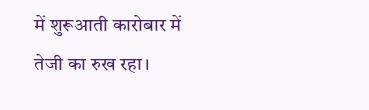में शुरूआती कारोबार में तेजी का रुख रहा।